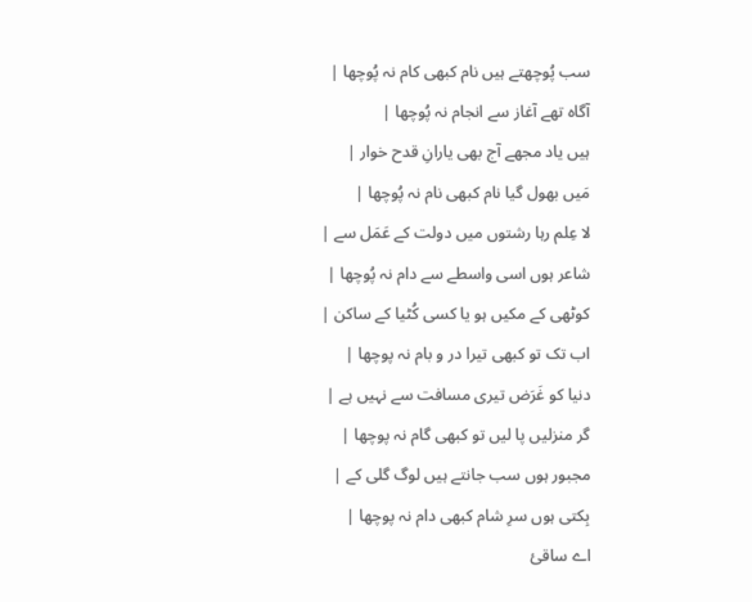سب پُوچھتے ہیں نام کبھی کام نہ پُوچھا |
آگاہ تھے آغاز سے انجام نہ پُوچھا |
ہیں یاد مجھے آج بھی یارانِ قدح خوار |
مَیں بھول گیا نام کبھی نام نہ پُوچھا |
لا عِلم رہا رشتوں میں دولت کے عَمَل سے |
شاعر ہوں اسی واسطے سے دام نہ پُوچھا |
کوٹھی کے مکیں ہو یا کسی کُٹیا کے ساکن |
اب تک تو کبھی تیرا در و بام نہ پوچھا |
دنیا کو غَرَض تیری مسافت سے نہیں ہے |
گر منزلیں پا لیں تو کبھی گام نہ پوچھا |
مجبور ہوں سب جانتے ہیں لوگ گلی کے |
بِکتی ہوں سرِ شام کبھی دام نہ پوچھا |
اے ساقیٔ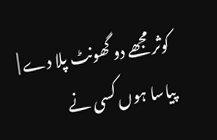کوثر مجھے دو گھونٹ پلا دے |
پیاسا ہوں کسی نے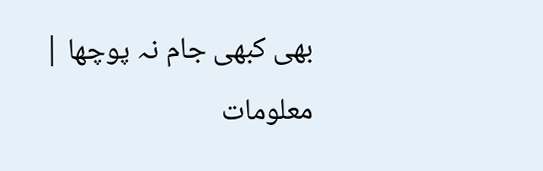بھی کبھی جام نہ پوچھا |
معلومات